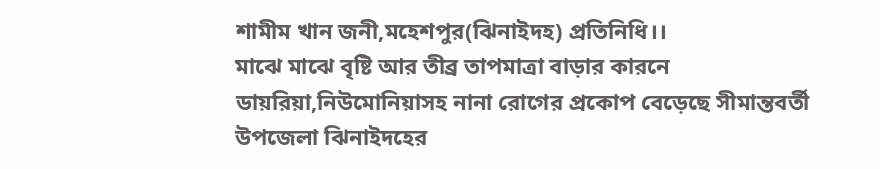শামীম খান জনী,মহেশপুর(ঝিনাইদহ) প্রতিনিধি।।
মাঝে মাঝে বৃষ্টি আর তীব্র তাপমাত্রা বাড়ার কারনে ডায়রিয়া,নিউমোনিয়াসহ নানা রোগের প্রকোপ বেড়েছে সীমান্তবর্তী উপজেলা ঝিনাইদহের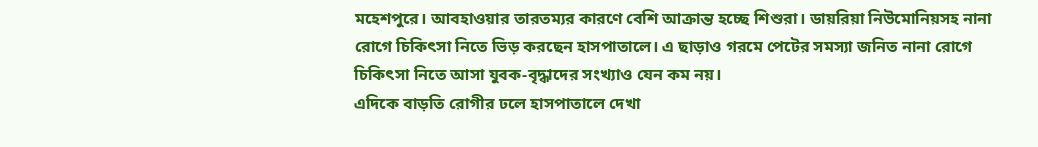মহেশপুরে। আবহাওয়ার তারতম্যর কারণে বেশি আক্রান্ত হচ্ছে শিশুরা। ডায়রিয়া নিউমোনিয়সহ নানা রোগে চিকিৎসা নিতে ভিড় করছেন হাসপাতালে। এ ছাড়াও গরমে পেটের সমস্যা জনিত নানা রোগে চিকিৎসা নিতে আসা যুবক-বৃদ্ধাদের সংখ্যাও যেন কম নয়।
এদিকে বাড়তি রোগীর ঢলে হাসপাতালে দেখা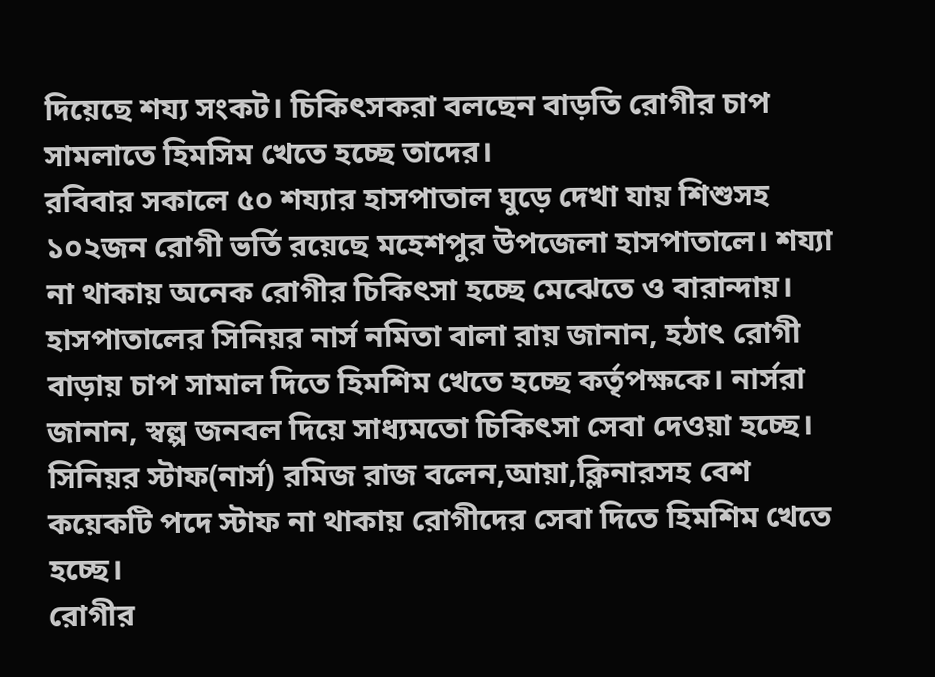দিয়েছে শয্য সংকট। চিকিৎসকরা বলছেন বাড়তি রোগীর চাপ সামলাতে হিমসিম খেতে হচ্ছে তাদের।
রবিবার সকালে ৫০ শয্যার হাসপাতাল ঘুড়ে দেখা যায় শিশুসহ ১০২জন রোগী ভর্তি রয়েছে মহেশপুর উপজেলা হাসপাতালে। শয্যা না থাকায় অনেক রোগীর চিকিৎসা হচ্ছে মেঝেতে ও বারান্দায়।
হাসপাতালের সিনিয়র নার্স নমিতা বালা রায় জানান, হঠাৎ রোগী বাড়ায় চাপ সামাল দিতে হিমশিম খেতে হচ্ছে কর্তৃপক্ষকে। নার্সরা জানান, স্বল্প জনবল দিয়ে সাধ্যমতো চিকিৎসা সেবা দেওয়া হচ্ছে।
সিনিয়র স্টাফ(নার্স) রমিজ রাজ বলেন,আয়া,ক্লিনারসহ বেশ কয়েকটি পদে স্টাফ না থাকায় রোগীদের সেবা দিতে হিমশিম খেতে হচ্ছে।
রোগীর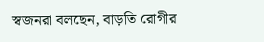স্বজনরা বলছেন, বাড়তি রোগীর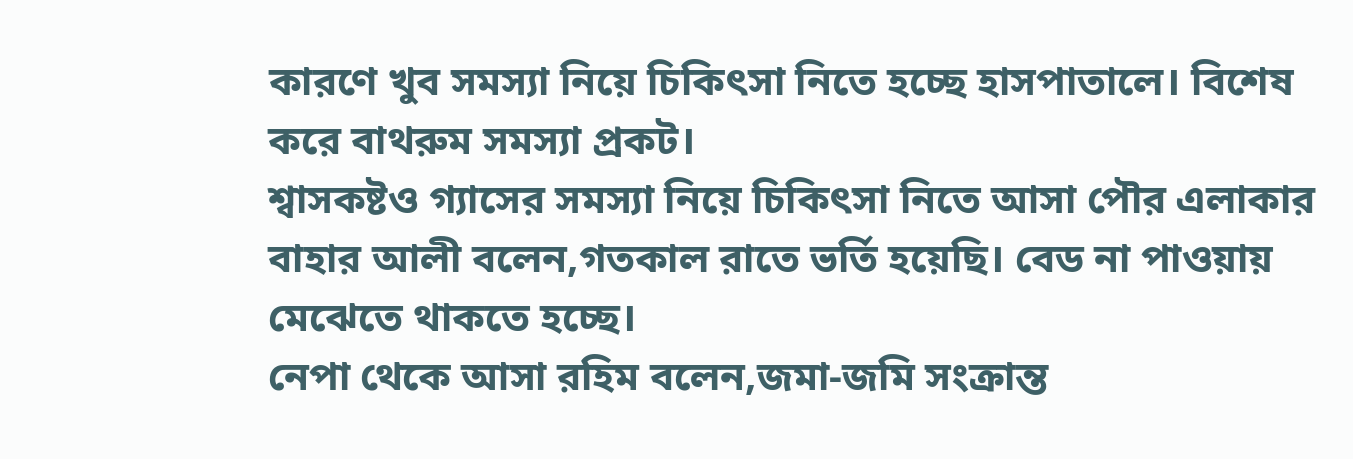কারণে খুব সমস্যা নিয়ে চিকিৎসা নিতে হচ্ছে হাসপাতালে। বিশেষ করে বাথরুম সমস্যা প্রকট।
শ্বাসকষ্টও গ্যাসের সমস্যা নিয়ে চিকিৎসা নিতে আসা পৌর এলাকার বাহার আলী বলেন,গতকাল রাতে ভর্তি হয়েছি। বেড না পাওয়ায় মেঝেতে থাকতে হচ্ছে।
নেপা থেকে আসা রহিম বলেন,জমা-জমি সংক্রান্ত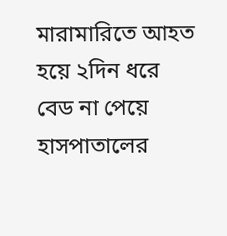মারামারিতে আহত হয়ে ২দিন ধরে বেড না পেয়ে হাসপাতালের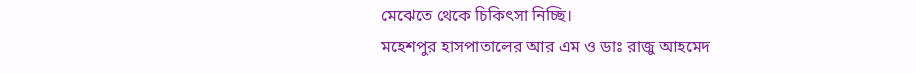মেঝেতে থেকে চিকিৎসা নিচ্ছি।
মহেশপুর হাসপাতালের আর এম ও ডাঃ রাজু আহমেদ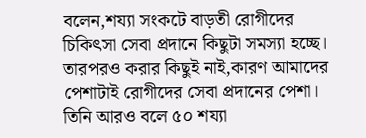বলেন,শয্যা সংকটে বাড়তী রোগীদের চিকিৎসা সেবা প্রদানে কিছুটা সমস্যা হচ্ছে। তারপরও করার কিছুই নাই,কারণ আমাদের পেশাটাই রোগীদের সেবা প্রদানের পেশা। তিনি আরও বলে ৫০ শয্যা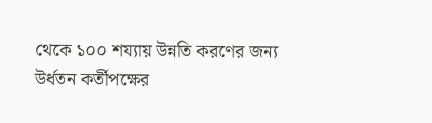থেকে ১০০ শয্যায় উন্নতি করণের জন্য উর্ধতন কর্তীপক্ষের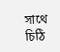সাথে চিঠি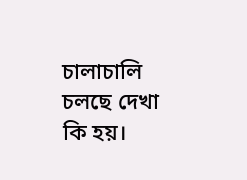চালাচালি চলছে দেখা কি হয়।